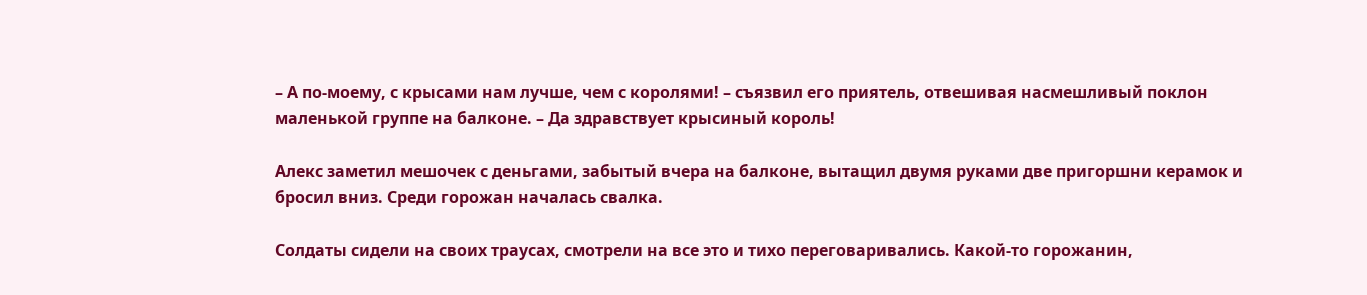– А по-моему, с крысами нам лучше, чем с королями! – съязвил его приятель, отвешивая насмешливый поклон маленькой группе на балконе. – Да здравствует крысиный король!

Алекс заметил мешочек с деньгами, забытый вчера на балконе, вытащил двумя руками две пригоршни керамок и бросил вниз. Среди горожан началась свалка.

Солдаты сидели на своих траусах, смотрели на все это и тихо переговаривались. Какой-то горожанин,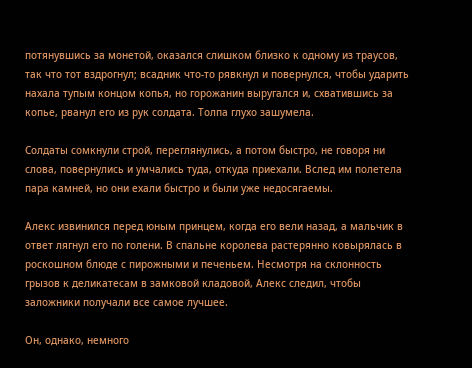потянувшись за монетой, оказался слишком близко к одному из траусов, так что тот вздрогнул; всадник что-то рявкнул и повернулся, чтобы ударить нахала тупым концом копья, но горожанин выругался и, схватившись за копье, рванул его из рук солдата. Толпа глухо зашумела.

Солдаты сомкнули строй, переглянулись, а потом быстро, не говоря ни слова, повернулись и умчались туда, откуда приехали. Вслед им полетела пара камней, но они ехали быстро и были уже недосягаемы.

Алекс извинился перед юным принцем, когда его вели назад, а мальчик в ответ лягнул его по голени. В спальне королева растерянно ковырялась в роскошном блюде с пирожными и печеньем. Несмотря на склонность грызов к деликатесам в замковой кладовой, Алекс следил, чтобы заложники получали все самое лучшее.

Он, однако, немного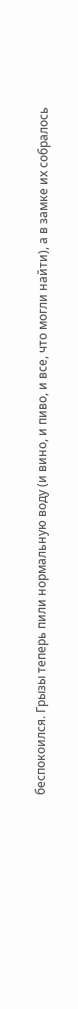беспокоился. Грызы теперь пили нормальную воду (и вино, и пиво, и все, что могли найти), а в замке их собралось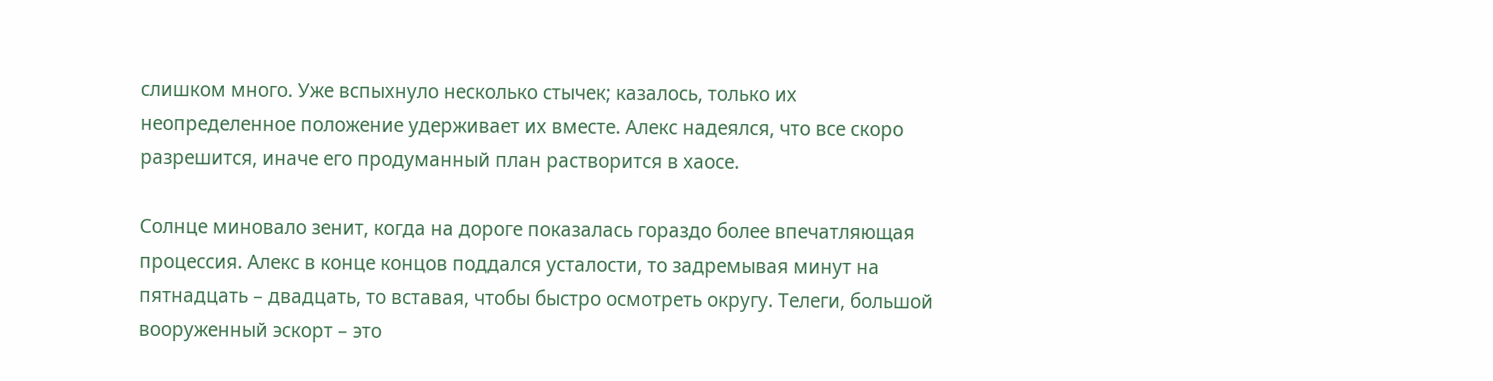слишком много. Уже вспыхнуло несколько стычек; казалось, только их неопределенное положение удерживает их вместе. Алекс надеялся, что все скоро разрешится, иначе его продуманный план растворится в хаосе.

Солнце миновало зенит, когда на дороге показалась гораздо более впечатляющая процессия. Алекс в конце концов поддался усталости, то задремывая минут на пятнадцать – двадцать, то вставая, чтобы быстро осмотреть округу. Телеги, большой вооруженный эскорт – это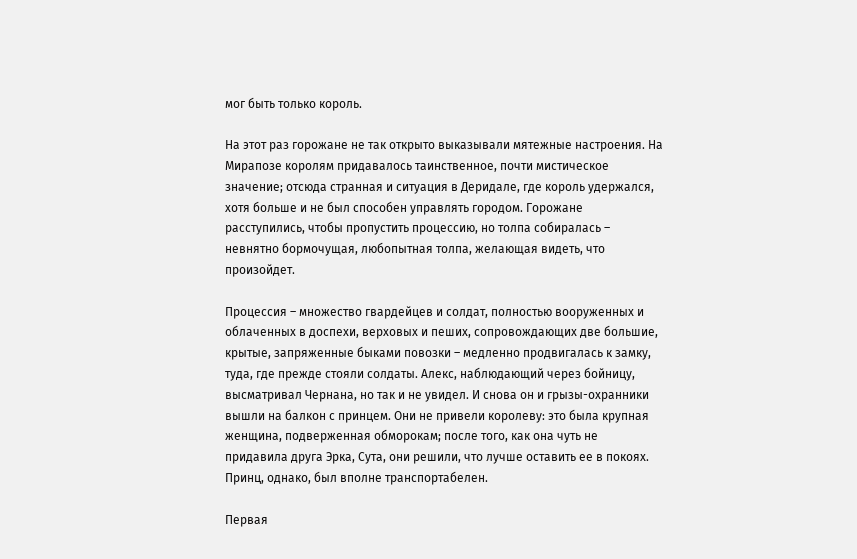мог быть только король.

На этот раз горожане не так открыто выказывали мятежные настроения. На Мирапозе королям придавалось таинственное, почти мистическое значение; отсюда странная и ситуация в Деридале, где король удержался, хотя больше и не был способен управлять городом. Горожане расступились, чтобы пропустить процессию, но толпа собиралась – невнятно бормочущая, любопытная толпа, желающая видеть, что произойдет.

Процессия – множество гвардейцев и солдат, полностью вооруженных и облаченных в доспехи, верховых и пеших, сопровождающих две большие, крытые, запряженные быками повозки – медленно продвигалась к замку, туда, где прежде стояли солдаты. Алекс, наблюдающий через бойницу, высматривал Чернана, но так и не увидел. И снова он и грызы-охранники вышли на балкон с принцем. Они не привели королеву: это была крупная женщина, подверженная обморокам; после того, как она чуть не придавила друга Эрка, Сута, они решили, что лучше оставить ее в покоях. Принц, однако, был вполне транспортабелен.

Первая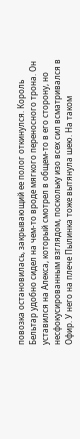повозка остановилась, закрывающий ее полог откинулся. Король Бельтар удобно сидел на чем-то вроде мягкого переносного трона. Он уставился на Алекса, который смотрел в общем-то в его сторону, но несфокусированным взглядом, поскольку изо всех сил всматривался в Офир. У него на плече Пылинка тоже вытянула шею. На таком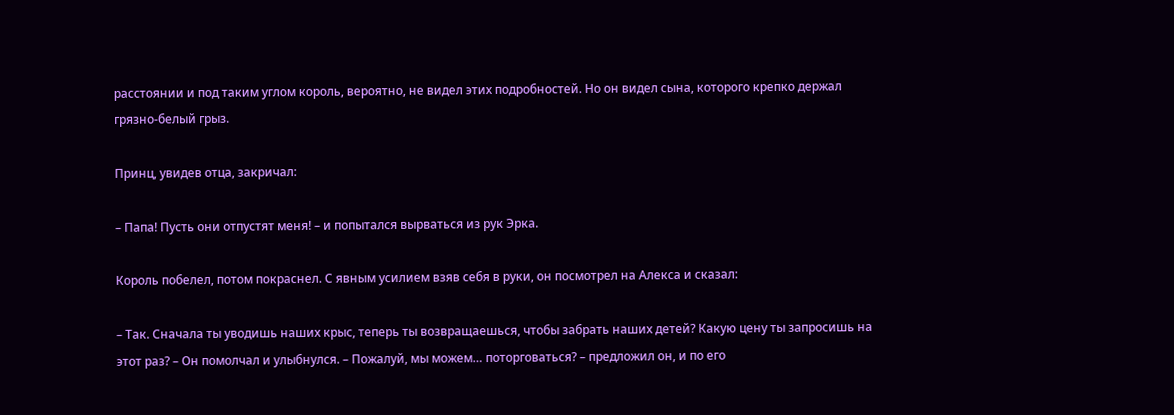расстоянии и под таким углом король, вероятно, не видел этих подробностей. Но он видел сына, которого крепко держал грязно-белый грыз.

Принц, увидев отца, закричал:

– Папа! Пусть они отпустят меня! – и попытался вырваться из рук Эрка.

Король побелел, потом покраснел. С явным усилием взяв себя в руки, он посмотрел на Алекса и сказал:

– Так. Сначала ты уводишь наших крыс, теперь ты возвращаешься, чтобы забрать наших детей? Какую цену ты запросишь на этот раз? – Он помолчал и улыбнулся. – Пожалуй, мы можем… поторговаться? – предложил он, и по его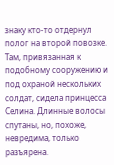знаку кто-то отдернул полог на второй повозке. Там, привязанная к подобному сооружению и под охраной нескольких солдат, сидела принцесса Селина. Длинные волосы спутаны, но, похоже, невредима, только разъярена.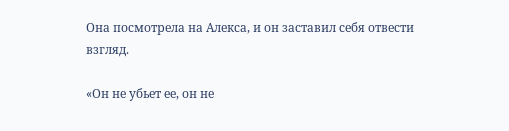Она посмотрела на Алекса, и он заставил себя отвести взгляд.

«Он не убьет ее, он не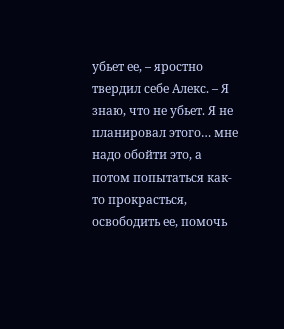убьет ее, – яростно твердил себе Алекс. – Я знаю, что не убьет. Я не планировал этого… мне надо обойти это, а потом попытаться как-то прокрасться, освободить ее, помочь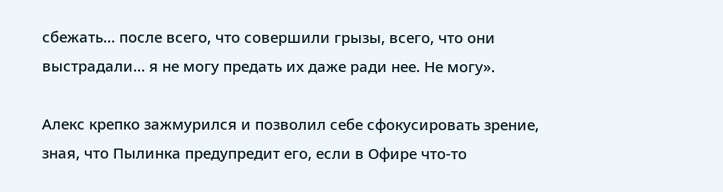сбежать… после всего, что совершили грызы, всего, что они выстрадали… я не могу предать их даже ради нее. Не могу».

Алекс крепко зажмурился и позволил себе сфокусировать зрение, зная, что Пылинка предупредит его, если в Офире что-то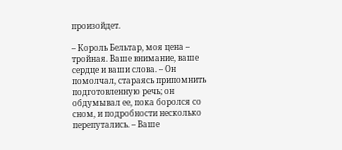произойдет.

– Король Бельтар, моя цена – тройная. Ваше внимание, ваше сердце и ваши слова. – Он помолчал, стараясь припомнить подготовленную речь; он обдумывал ее, пока боролся со сном, и подробности несколько перепутались. – Ваше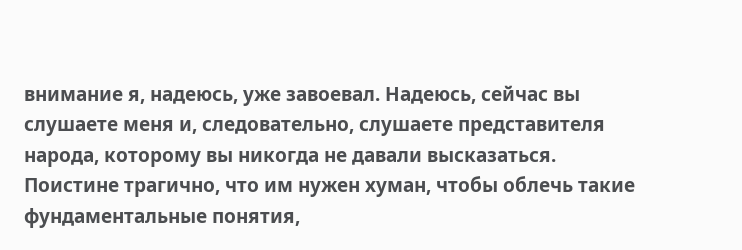внимание я, надеюсь, уже завоевал. Надеюсь, сейчас вы слушаете меня и, следовательно, слушаете представителя народа, которому вы никогда не давали высказаться. Поистине трагично, что им нужен хуман, чтобы облечь такие фундаментальные понятия,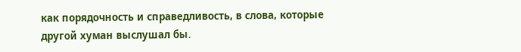как порядочность и справедливость, в слова, которые другой хуман выслушал бы.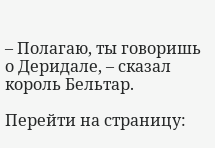– Полагаю, ты говоришь о Деридале, – сказал король Бельтар.

Перейти на страницу: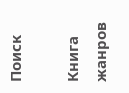Поиск

Книга жанров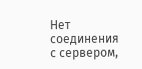Нет соединения с сервером,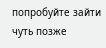попробуйте зайти чуть позже